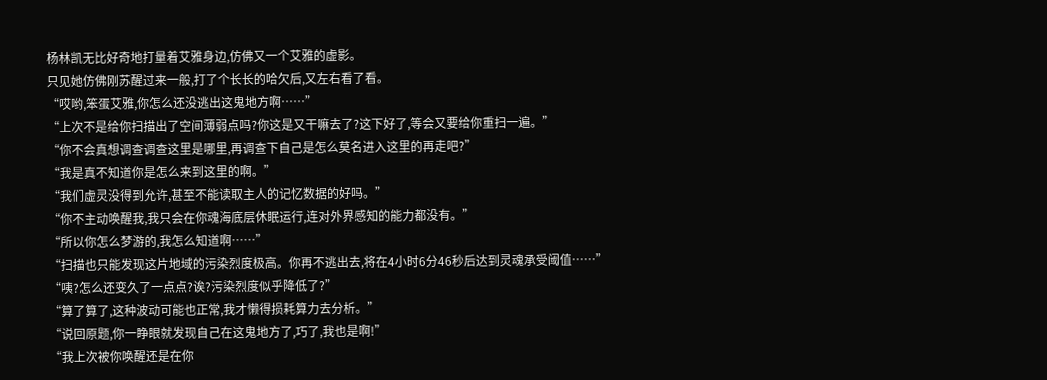杨林凯无比好奇地打量着艾雅身边,仿佛又一个艾雅的虚影。
只见她仿佛刚苏醒过来一般,打了个长长的哈欠后,又左右看了看。
“哎哟,笨蛋艾雅,你怎么还没逃出这鬼地方啊……”
“上次不是给你扫描出了空间薄弱点吗?你这是又干嘛去了?这下好了,等会又要给你重扫一遍。”
“你不会真想调查调查这里是哪里,再调查下自己是怎么莫名进入这里的再走吧?”
“我是真不知道你是怎么来到这里的啊。”
“我们虚灵没得到允许,甚至不能读取主人的记忆数据的好吗。”
“你不主动唤醒我,我只会在你魂海底层休眠运行,连对外界感知的能力都没有。”
“所以你怎么梦游的,我怎么知道啊……”
“扫描也只能发现这片地域的污染烈度极高。你再不逃出去,将在4小时6分46秒后达到灵魂承受阈值……”
“咦?怎么还变久了一点点?诶?污染烈度似乎降低了?”
“算了算了,这种波动可能也正常,我才懒得损耗算力去分析。”
“说回原题,你一睁眼就发现自己在这鬼地方了,巧了,我也是啊!”
“我上次被你唤醒还是在你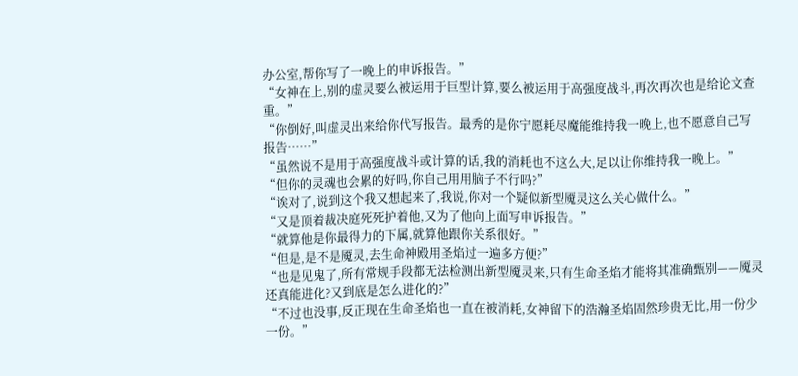办公室,帮你写了一晚上的申诉报告。”
“女神在上,别的虚灵要么被运用于巨型计算,要么被运用于高强度战斗,再次再次也是给论文查重。”
“你倒好,叫虚灵出来给你代写报告。最秀的是你宁愿耗尽魔能维持我一晚上,也不愿意自己写报告……”
“虽然说不是用于高强度战斗或计算的话,我的消耗也不这么大,足以让你维持我一晚上。”
“但你的灵魂也会累的好吗,你自己用用脑子不行吗?”
“诶对了,说到这个我又想起来了,我说,你对一个疑似新型魇灵这么关心做什么。”
“又是顶着裁决庭死死护着他,又为了他向上面写申诉报告。”
“就算他是你最得力的下属,就算他跟你关系很好。”
“但是,是不是魇灵,去生命神殿用圣焰过一遍多方便?”
“也是见鬼了,所有常规手段都无法检测出新型魇灵来,只有生命圣焰才能将其准确甄别——魇灵还真能进化?又到底是怎么进化的?”
“不过也没事,反正现在生命圣焰也一直在被消耗,女神留下的浩瀚圣焰固然珍贵无比,用一份少一份。”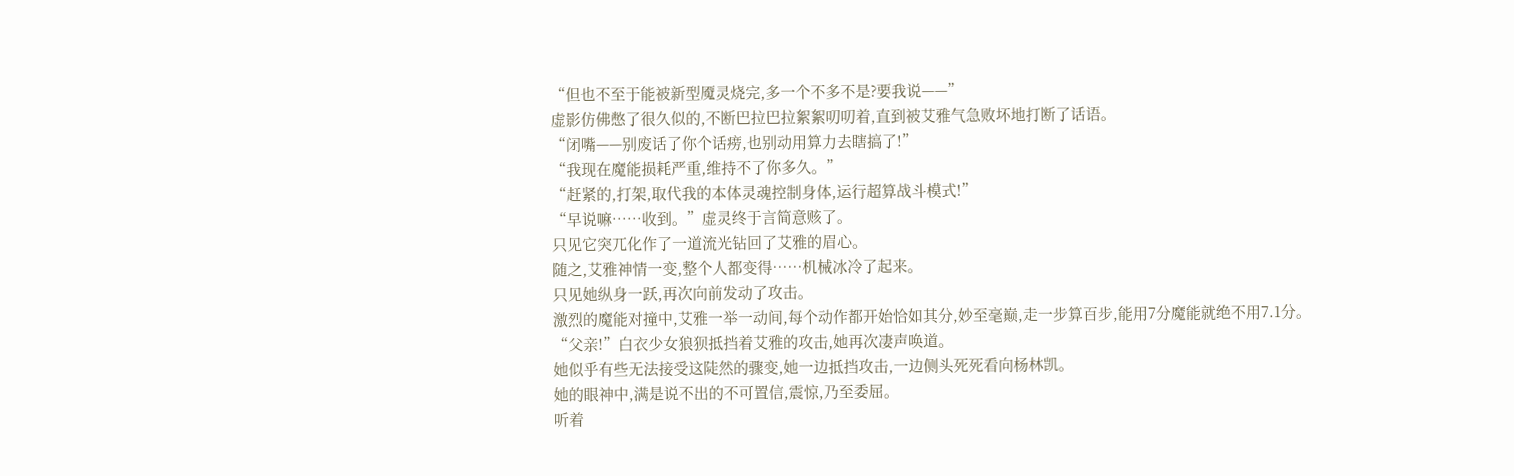“但也不至于能被新型魇灵烧完,多一个不多不是?要我说——”
虚影仿佛憋了很久似的,不断巴拉巴拉絮絮叨叨着,直到被艾雅气急败坏地打断了话语。
“闭嘴——别废话了你个话痨,也别动用算力去瞎搞了!”
“我现在魔能损耗严重,维持不了你多久。”
“赶紧的,打架,取代我的本体灵魂控制身体,运行超算战斗模式!”
“早说嘛……收到。”虚灵终于言简意赅了。
只见它突兀化作了一道流光钻回了艾雅的眉心。
随之,艾雅神情一变,整个人都变得……机械冰冷了起来。
只见她纵身一跃,再次向前发动了攻击。
激烈的魔能对撞中,艾雅一举一动间,每个动作都开始恰如其分,妙至毫巅,走一步算百步,能用7分魔能就绝不用7.1分。
“父亲!”白衣少女狼狈抵挡着艾雅的攻击,她再次凄声唤道。
她似乎有些无法接受这陡然的骤变,她一边抵挡攻击,一边侧头死死看向杨林凯。
她的眼神中,满是说不出的不可置信,震惊,乃至委屈。
听着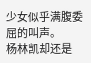少女似乎满腹委屈的叫声。
杨林凯却还是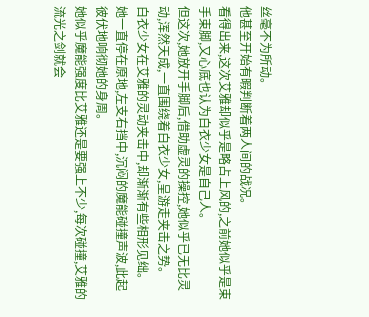丝毫不为所动。
他甚至开始有暇判断着两人间的战况。
看得出来,这次艾雅却似乎是略占上风的,之前她似乎是束手束脚,又心底也认为白衣少女是自己人。
但这次,她放开手脚后,借助虚灵的操控,她似乎已无比灵动,浑然天成,一直围绕着白衣少女,呈游走夹击之势。
白衣少女在艾雅的灵动夹击中,却渐渐有些相形见绌。
她一直停在原地,左支右挡中,沉闷的魔能碰撞声波,此起彼伏地响彻她的身周。
她似乎魔能强度比艾雅还是要强上不少,每次碰撞,艾雅的流光之剑就会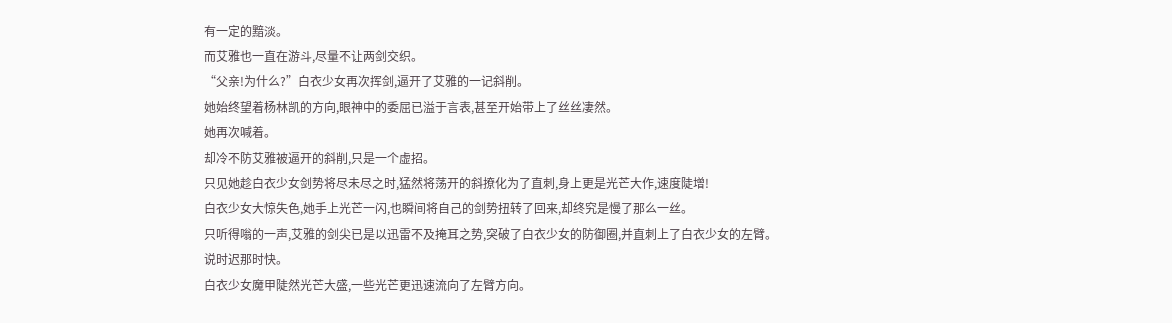有一定的黯淡。
而艾雅也一直在游斗,尽量不让两剑交织。
“父亲!为什么?”白衣少女再次挥剑,逼开了艾雅的一记斜削。
她始终望着杨林凯的方向,眼神中的委屈已溢于言表,甚至开始带上了丝丝凄然。
她再次喊着。
却冷不防艾雅被逼开的斜削,只是一个虚招。
只见她趁白衣少女剑势将尽未尽之时,猛然将荡开的斜撩化为了直刺,身上更是光芒大作,速度陡增!
白衣少女大惊失色,她手上光芒一闪,也瞬间将自己的剑势扭转了回来,却终究是慢了那么一丝。
只听得嗡的一声,艾雅的剑尖已是以迅雷不及掩耳之势,突破了白衣少女的防御圈,并直刺上了白衣少女的左臂。
说时迟那时快。
白衣少女魔甲陡然光芒大盛,一些光芒更迅速流向了左臂方向。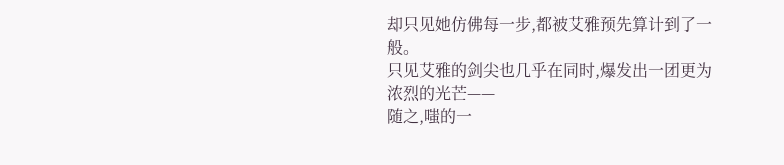却只见她仿佛每一步,都被艾雅预先算计到了一般。
只见艾雅的剑尖也几乎在同时,爆发出一团更为浓烈的光芒——
随之,嗤的一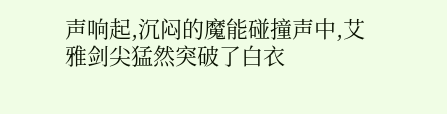声响起,沉闷的魔能碰撞声中,艾雅剑尖猛然突破了白衣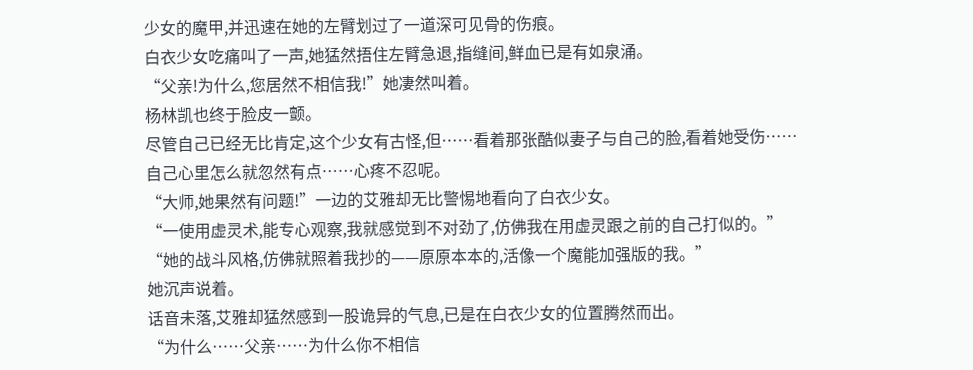少女的魔甲,并迅速在她的左臂划过了一道深可见骨的伤痕。
白衣少女吃痛叫了一声,她猛然捂住左臂急退,指缝间,鲜血已是有如泉涌。
“父亲!为什么,您居然不相信我!”她凄然叫着。
杨林凯也终于脸皮一颤。
尽管自己已经无比肯定,这个少女有古怪,但……看着那张酷似妻子与自己的脸,看着她受伤……
自己心里怎么就忽然有点……心疼不忍呢。
“大师,她果然有问题!”一边的艾雅却无比警惕地看向了白衣少女。
“一使用虚灵术,能专心观察,我就感觉到不对劲了,仿佛我在用虚灵跟之前的自己打似的。”
“她的战斗风格,仿佛就照着我抄的——原原本本的,活像一个魔能加强版的我。”
她沉声说着。
话音未落,艾雅却猛然感到一股诡异的气息,已是在白衣少女的位置腾然而出。
“为什么……父亲……为什么你不相信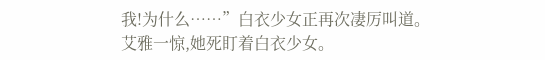我!为什么……”白衣少女正再次凄厉叫道。
艾雅一惊,她死盯着白衣少女。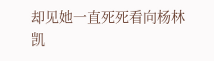却见她一直死死看向杨林凯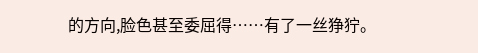的方向,脸色甚至委屈得……有了一丝狰狞。